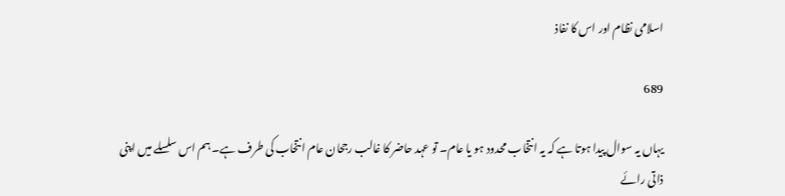اسلامی نظام اور اس کا نفاذ

689

یہاں یہ سوال پیدا ہوتا ہے کہ یہ انتخاب محدود ہو یا عام۔ تو عہد حاضر کا غالب رجحان عام انتخاب کی طرف ہے۔ ہم اس سلسلے میں اپنی ذاتی رائے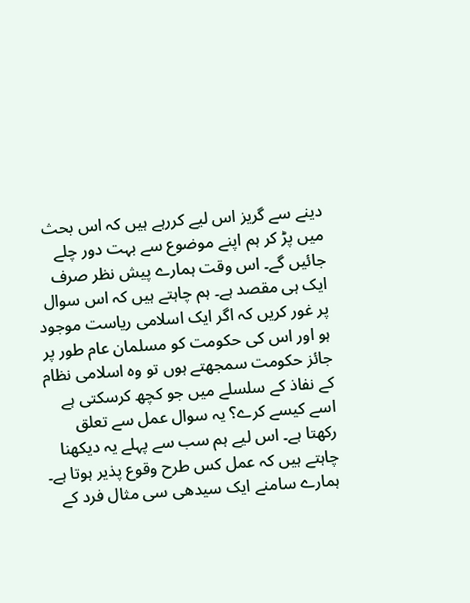دینے سے گریز اس لیے کررہے ہیں کہ اس بحث میں پڑ کر ہم اپنے موضوع سے بہت دور چلے جائیں گے۔ اس وقت ہمارے پیش نظر صرف ایک ہی مقصد ہے۔ ہم چاہتے ہیں کہ اس سوال پر غور کریں کہ اگر ایک اسلامی ریاست موجود ہو اور اس کی حکومت کو مسلمان عام طور پر جائز حکومت سمجھتے ہوں تو وہ اسلامی نظام کے نفاذ کے سلسلے میں جو کچھ کرسکتی ہے اسے کیسے کرے؟ یہ سوال عمل سے تعلق رکھتا ہے۔ اس لیے ہم سب سے پہلے یہ دیکھنا چاہتے ہیں کہ عمل کس طرح وقوع پذیر ہوتا ہے۔ ہمارے سامنے ایک سیدھی سی مثال فرد کے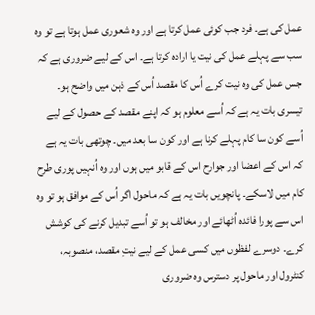عمل کی ہے۔ فرد جب کوئی عمل کرتا ہے اور وہ شعوری عمل ہوتا ہے تو وہ سب سے پہلے عمل کی نیت یا ارادہ کرتا ہے۔ اس کے لیے ضروری ہے کہ جس عمل کی وہ نیت کرے اُس کا مقصد اُس کے ذہن میں واضح ہو۔ تیسری بات یہ ہے کہ اُسے معلوم ہو کہ اپنے مقصد کے حصول کے لیے اُسے کون سا کام پہلے کرنا ہے اور کون سا بعد میں۔ چوتھی بات یہ ہے کہ اس کے اعضا اور جوارح اس کے قابو میں ہوں اور وہ اُنہیں پوری طرح کام میں لاسکے۔ پانچویں بات یہ ہے کہ ماحول اگر اُس کے موافق ہو تو وہ اس سے پورا فائدہ اُٹھائے اور مخالف ہو تو اُسے تبدیل کرنے کی کوشش کرے۔ دوسرے لفظوں میں کسی عمل کے لیے نیتِ مقصد، منصوبہ، کنٹرول اور ماحول پر دسترس وہ ضروری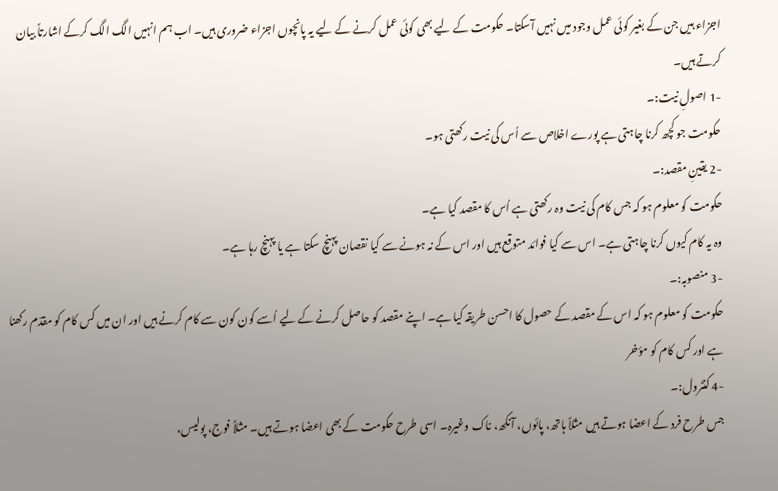اجزاء ہیں جن کے بغیر کوئی عمل وجود میں نہیں آسکتا۔ حکومت کے لیے بھی کوئی عمل کرنے کے لیے یہ پانچوں اجزاء ضروری ہیں۔ اب ہم انہیں الگ الگ کرکے اشارتاً بیان کرتے ہیں۔
-1 اصولِ نیت:۔
حکومت جو کچھ کرنا چاہتی ہے پورے اخلاص سے اُس کی نیت رکھتی ہو۔
-2 یقینِ مقصد:۔
حکومت کو معلوم ہو کہ جس کام کی نیت وہ رکھتی ہے اُس کا مقصد کیا ہے۔
وہ یہ کام کیوں کرنا چاہتی ہے۔ اس سے کیا فوائد متوقع ہیں اور اس کے نہ ہونے سے کیا نقصان پہنچ سکتا ہے یا پہنچ رہا ہے۔
-3 منصوبہ:۔
حکومت کو معلوم ہو کہ اس کے مقصد کے حصول کا احسن طریقہ کیا ہے۔ اپنے مقصد کو حاصل کرنے کے لیے اُسے کون کون سے کام کرنے ہیں اور ان میں کس کام کو مقدّم رکھنا ہے اور کس کام کو مؤخر
-4 کنٹرول:۔
جس طرح فرد کے اعضا ہوتے ہیں مثلاً ہاتھ، پائوں، آنکھ، ناک وغیرہ۔ اسی طرح حکومت کے بھی اعضا ہوتے ہیں۔ مثلاً فوج، پولیس،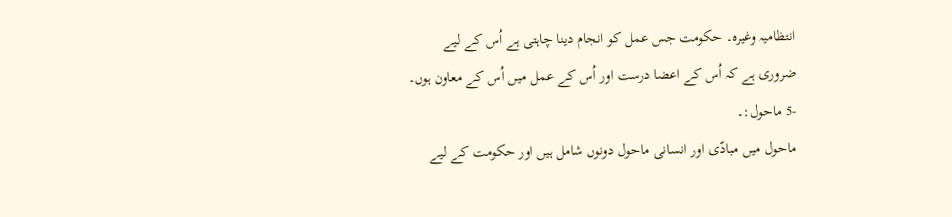انتظامیہ وغیرہ۔ حکومت جس عمل کو انجام دینا چاہتی ہے اُس کے لیے ضروری ہے کہ اُس کے اعضا درست اور اُس کے عمل میں اُس کے معاون ہوں۔
-5 ماحول:۔
ماحول میں مبادّی اور انسانی ماحول دونوں شامل ہیں اور حکومت کے لیے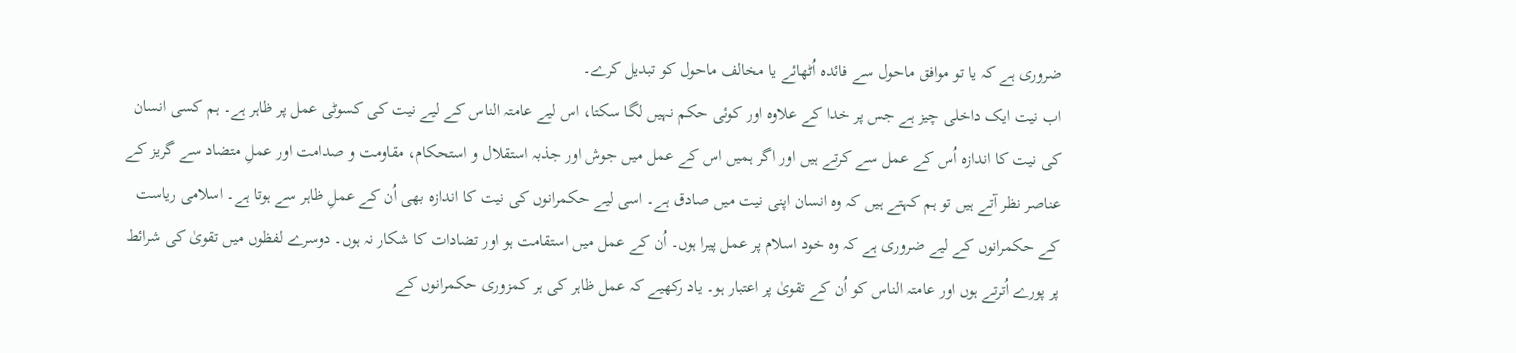ضروری ہے کہ یا تو موافق ماحول سے فائدہ اُٹھائے یا مخالف ماحول کو تبدیل کرے۔
اب نیت ایک داخلی چیز ہے جس پر خدا کے علاوہ اور کوئی حکم نہیں لگا سکتا، اس لیے عامتہ الناس کے لیے نیت کی کسوٹی عمل پر ظاہر ہے۔ ہم کسی انسان کی نیت کا اندازہ اُس کے عمل سے کرتے ہیں اور اگر ہمیں اس کے عمل میں جوش اور جذبہ استقلال و استحکام، مقاومت و صدامت اور عملِ متضاد سے گریز کے عناصر نظر آتے ہیں تو ہم کہتے ہیں کہ وہ انسان اپنی نیت میں صادق ہے۔ اسی لیے حکمرانوں کی نیت کا اندازہ بھی اُن کے عملِ ظاہر سے ہوتا ہے۔ اسلامی ریاست کے حکمرانوں کے لیے ضروری ہے کہ وہ خود اسلام پر عمل پیرا ہوں۔ اُن کے عمل میں استقامت ہو اور تضادات کا شکار نہ ہوں۔ دوسرے لفظوں میں تقویٰ کی شرائط پر پورے اُترتے ہوں اور عامتہ الناس کو اُن کے تقویٰ پر اعتبار ہو۔ یاد رکھیے کہ عمل ظاہر کی ہر کمزوری حکمرانوں کے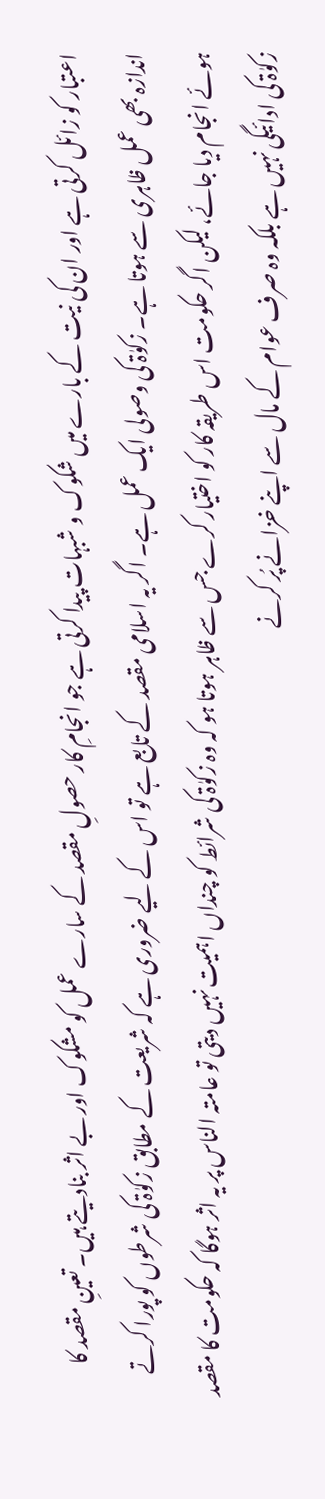اعتبار کو زائل کرتی ہے اور ان کی نیت کے بارے میں شکوک و شبہات پیدا کرتی ہے جو انجامِ کار حصولِ مقصد کے سارے عمل کو مشکوک اور بے اثر بنادیتے ہیں۔ تعینِ مقصد کا اندازہ بھی عمل ظاہری سے ہوتا ہے۔ زکوٰۃ کی وصولی ایک عمل ہے۔ اگر یہ اسلامی مقصد کے تابع ہے تو اس کے لیے ضروری ہے کہ شریعت کے مطابق زکوٰۃ کی شرطوں کو پورا کرتے ہوئے انجام دیا جائے، لیکن اگر حکومت اس طریقہ کار کو اختیار کرے جس سے ظاہر ہوتا ہو کہ وہ زکوٰۃ کی شرائط کو چنداں اہمیت نہیں دیتی تو عامتہ الناس پر یہ اثر ہوگا کہ حکومت کا مقصد زکوٰۃ کی ادائیگی نہیں ہے بلکہ وہ صرف عوام کے مال سے اپنے خزانے پُر کرنے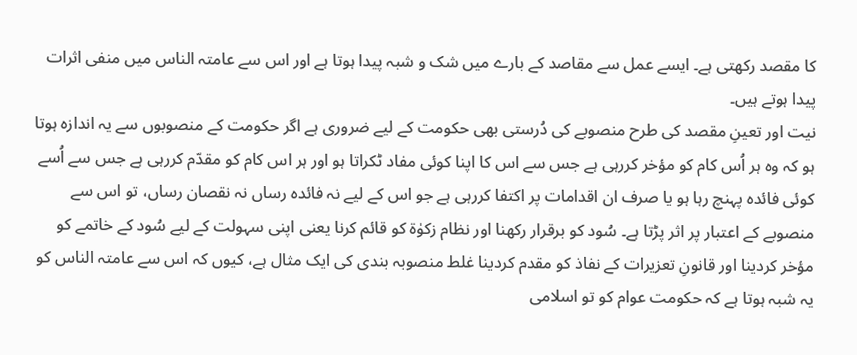کا مقصد رکھتی ہے۔ ایسے عمل سے مقاصد کے بارے میں شک و شبہ پیدا ہوتا ہے اور اس سے عامتہ الناس میں منفی اثرات پیدا ہوتے ہیں۔
نیت اور تعینِ مقصد کی طرح منصوبے کی دُرستی بھی حکومت کے لیے ضروری ہے اگر حکومت کے منصوبوں سے یہ اندازہ ہوتا ہو کہ وہ ہر اُس کام کو مؤخر کررہی ہے جس سے اس کا اپنا کوئی مفاد ٹکراتا ہو اور ہر اس کام کو مقدّم کررہی ہے جس سے اُسے کوئی فائدہ پہنچ رہا ہو یا صرف ان اقدامات پر اکتفا کررہی ہے جو اس کے لیے نہ فائدہ رساں نہ نقصان رساں، تو اس سے منصوبے کے اعتبار پر اثر پڑتا ہے۔ سُود کو برقرار رکھنا اور نظام زکوٰۃ کو قائم کرنا یعنی اپنی سہولت کے لیے سُود کے خاتمے کو مؤخر کردینا اور قانونِ تعزیرات کے نفاذ کو مقدم کردینا غلط منصوبہ بندی کی ایک مثال ہے، کیوں کہ اس سے عامتہ الناس کو یہ شبہ ہوتا ہے کہ حکومت عوام کو تو اسلامی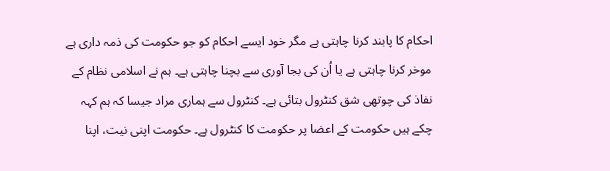احکام کا پابند کرنا چاہتی ہے مگر خود ایسے احکام کو جو حکومت کی ذمہ داری ہے موخر کرنا چاہتی ہے یا اُن کی بجا آوری سے بچنا چاہتی ہے۔ ہم نے اسلامی نظام کے نفاذ کی چوتھی شق کنٹرول بتائی ہے۔ کنٹرول سے ہماری مراد جیسا کہ ہم کہہ چکے ہیں حکومت کے اعضا پر حکومت کا کنٹرول ہے۔ حکومت اپنی نیت، اپنا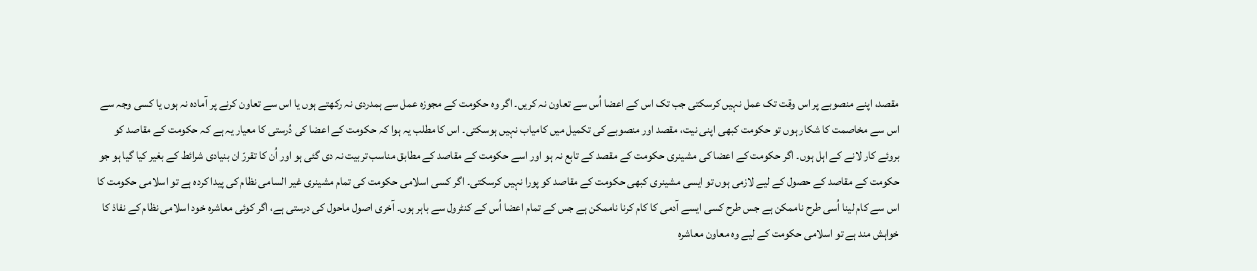مقصد، اپنے منصوبے پر اس وقت تک عمل نہیں کرسکتی جب تک اس کے اعضا اُس سے تعاون نہ کریں۔ اگر وہ حکومت کے مجوزہ عمل سے ہمدردی نہ رکھتے ہوں یا اس سے تعاون کرنے پر آمادہ نہ ہوں یا کسی وجہ سے اس سے مخاصمت کا شکار ہوں تو حکومت کبھی اپنی نیت، مقصد اور منصوبے کی تکمیل میں کامیاب نہیں ہوسکتی۔ اس کا مطلب یہ ہوا کہ حکومت کے اعضا کی دُرستی کا معیار یہ ہے کہ حکومت کے مقاصد کو بروئے کار لانے کے اہل ہوں۔ اگر حکومت کے اعضا کی مشینری حکومت کے مقصد کے تابع نہ ہو اور اسے حکومت کے مقاصد کے مطابق مناسب تربیت نہ دی گئی ہو اور اُن کا تقررّ ان بنیادی شرائط کے بغیر کیا گیا ہو جو حکومت کے مقاصد کے حصول کے لیے لازمی ہوں تو ایسی مشینری کبھی حکومت کے مقاصد کو پورا نہیں کرسکتی۔ اگر کسی اسلامی حکومت کی تمام مشینری غیر السامی نظام کی پیدا کردہ ہے تو اسلامی حکومت کا اس سے کام لینا اُسی طرح ناممکن ہے جس طرح کسی ایسے آدمی کا کام کرنا ناممکن ہے جس کے تمام اعضا اُس کے کنٹرول سے باہر ہوں۔ آخری اصول ماحول کی درستی ہے، اگر کوئی معاشرہ خود اسلامی نظام کے نفاذ کا خواہش مند ہے تو اسلامی حکومت کے لیے وہ معاون معاشرہ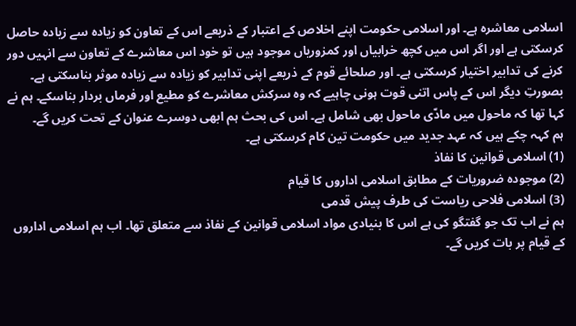اسلامی معاشرہ ہے۔ اور اسلامی حکومت اپنے اخلاص کے اعتبار کے ذریعے اس کے تعاون کو زیادہ سے زیادہ حاصل کرسکتی ہے اور اگر اس میں کچھ خرابیاں اور کمزوریاں موجود ہیں تو خود اس معاشرے کے تعاون سے انہیں دور کرنے کی تدابیر اختیار کرسکتی ہے۔ اور صلحائے قوم کے ذریعے اپنی تدابیر کو زیادہ سے زیادہ موثر بناسکتی ہے۔ بصورتِ دیگر اس کے پاس اتنی قوت ہونی چاہیے کہ وہ سرکش معاشرے کو مطیع اور فرماں بردار بناسکے۔ ہم نے کہا تھا کہ ماحول میں مادّی ماحول بھی شامل ہے۔ اس کی بحث ہم ابھی دوسرے عنوان کے تحت کریں گے۔
ہم کہہ چکے ہیں کہ عہد جدید میں حکومت تین کام کرسکتی ہے۔
(1) اسلامی قوانین کا نفاذ
(2) موجودہ ضروریات کے مطابق اسلامی اداروں کا قیام
(3) اسلامی فلاحی ریاست کی طرف پیش قدمی
ہم نے اب تک جو گفتگو کی ہے اس کا بنیادی مواد اسلامی قوانین کے نفاذ سے متعلق تھا۔ اب ہم اسلامی اداروں کے قیام پر بات کریں گے۔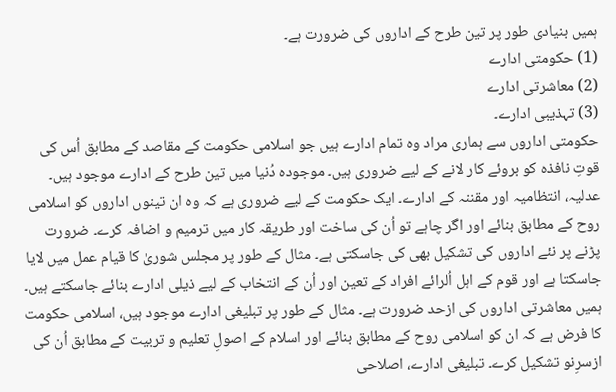ہمیں بنیادی طور پر تین طرح کے اداروں کی ضرورت ہے۔
(1) حکومتی ادارے
(2) معاشرتی ادارے
(3) تہذیبی ادارے۔
حکومتی اداروں سے ہماری مراد وہ تمام ادارے ہیں جو اسلامی حکومت کے مقاصد کے مطابق اُس کی قوتِ نافذہ کو بروئے کار لانے کے لیے ضروری ہیں۔ موجودہ دُنیا میں تین طرح کے ادارے موجود ہیں۔ عدلیہ، انتظامیہ اور مقننہ کے ادارے۔ ایک حکومت کے لیے ضروری ہے کہ وہ ان تینوں اداروں کو اسلامی روح کے مطابق بنائے اور اگر چاہے تو اُن کی ساخت اور طریقہ کار میں ترمیم و اضافہ کرے۔ ضرورت پڑنے پر نئے اداروں کی تشکیل بھی کی جاسکتی ہے۔ مثال کے طور پر مجلس شوریٰ کا قیام عمل میں لایا جاسکتا ہے اور قوم کے اہل اُلرائے افراد کے تعین اور اُن کے انتخاب کے لیے ذیلی ادارے بنائے جاسکتے ہیں۔ ہمیں معاشرتی اداروں کی ازحد ضرورت ہے۔ مثال کے طور پر تبلیغی ادارے موجود ہیں، اسلامی حکومت کا فرض ہے کہ ان کو اسلامی روح کے مطابق بنائے اور اسلام کے اصولِ تعلیم و تربیت کے مطابق اُن کی ازسرِنو تشکیل کرے۔ تبلیغی ادارے، اصلاحی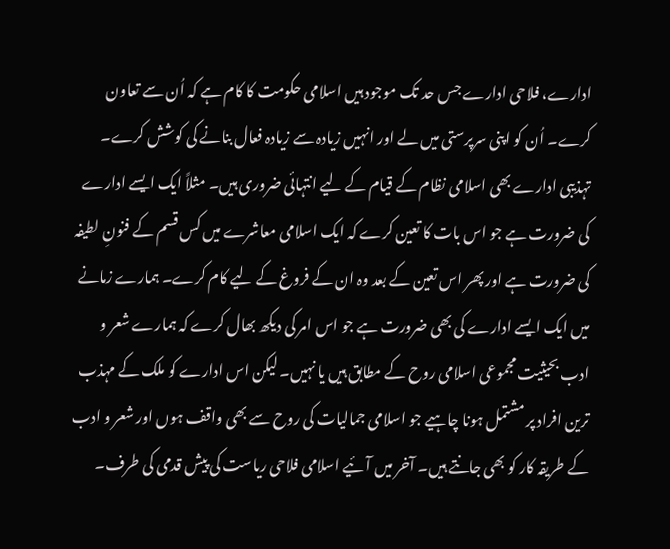ادارے، فلاحی ادارے جس حد تک موجود ہیں اسلامی حکومت کا کام ہے کہ اُن سے تعاون کرے۔ اُن کو اپنی سرپرستی میں لے اور انہیں زیادہ سے زیادہ فعال بنانے کی کوشش کرے۔ تہذیبی ادارے بھی اسلامی نظام کے قیام کے لیے انتہائی ضروری ہیں۔ مثلاً ایک ایسے ادارے کی ضرورت ہے جو اس بات کا تعین کرے کہ ایک اسلامی معاشرے میں کس قسم کے فنونِ لطیفہ کی ضرورت ہے اور پھر اس تعین کے بعد وہ ان کے فروغ کے لیے کام کرے۔ ہمارے زمانے میں ایک ایسے ادارے کی بھی ضرورت ہے جو اس امر کی دیکھ بھال کرے کہ ہمارے شعر و ادب بحیثیت مجموعی اسلامی روح کے مطابق ہیں یا نہیں۔ لیکن اس ادارے کو ملک کے مہذب ترین افراد پر مشتمل ہونا چاہیے جو اسلامی جمالیات کی روح سے بھی واقف ہوں اور شعر و ادب کے طریقہ کار کو بھی جانتے ہیں۔ آخر میں آئیے اسلامی فلاحی ریاست کی پیش قدمی کی طرف۔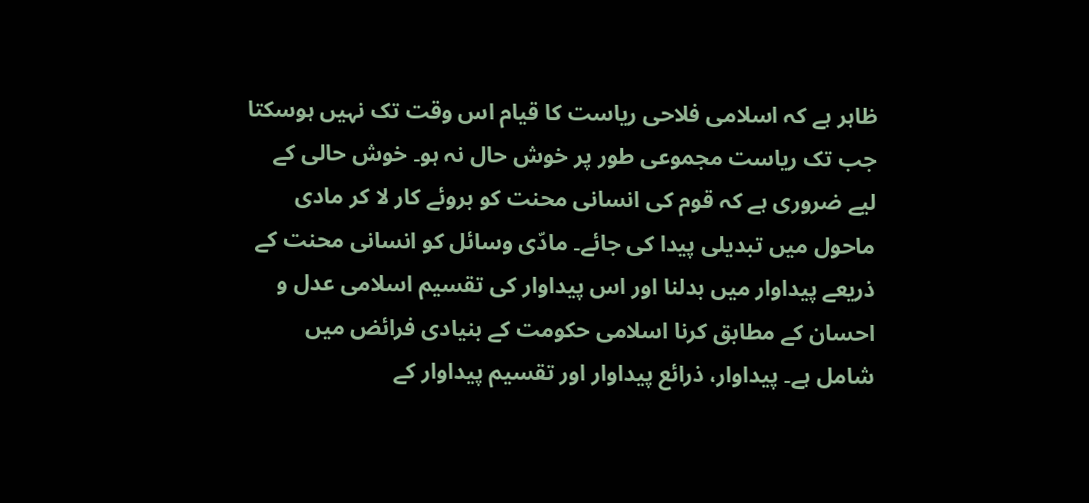ظاہر ہے کہ اسلامی فلاحی ریاست کا قیام اس وقت تک نہیں ہوسکتا جب تک ریاست مجموعی طور پر خوش حال نہ ہو۔ خوش حالی کے لیے ضروری ہے کہ قوم کی انسانی محنت کو بروئے کار لا کر مادی ماحول میں تبدیلی پیدا کی جائے۔ مادّی وسائل کو انسانی محنت کے ذریعے پیداوار میں بدلنا اور اس پیداوار کی تقسیم اسلامی عدل و احسان کے مطابق کرنا اسلامی حکومت کے بنیادی فرائض میں شامل ہے۔ پیداوار، ذرائع پیداوار اور تقسیم پیداوار کے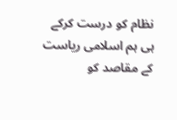نظام کو درست کرکے ہی ہم اسلامی ریاست کے مقاصد کو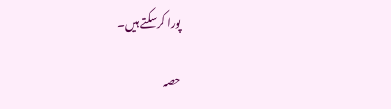پورا کرسکتے ہیں۔

حصہ